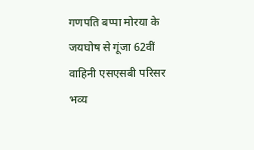गणपति बप्पा मोरया के जयघोष से गूंजा 62वीं वाहिनी एसएसबी परिसर भव्य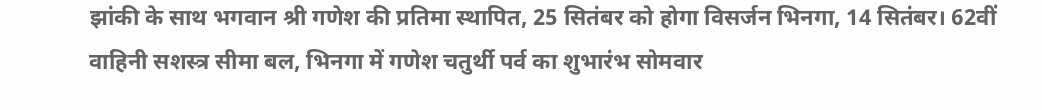झांकी के साथ भगवान श्री गणेश की प्रतिमा स्थापित, 25 सितंबर को होगा विसर्जन भिनगा, 14 सितंबर। 62वीं वाहिनी सशस्त्र सीमा बल, भिनगा में गणेश चतुर्थी पर्व का शुभारंभ सोमवार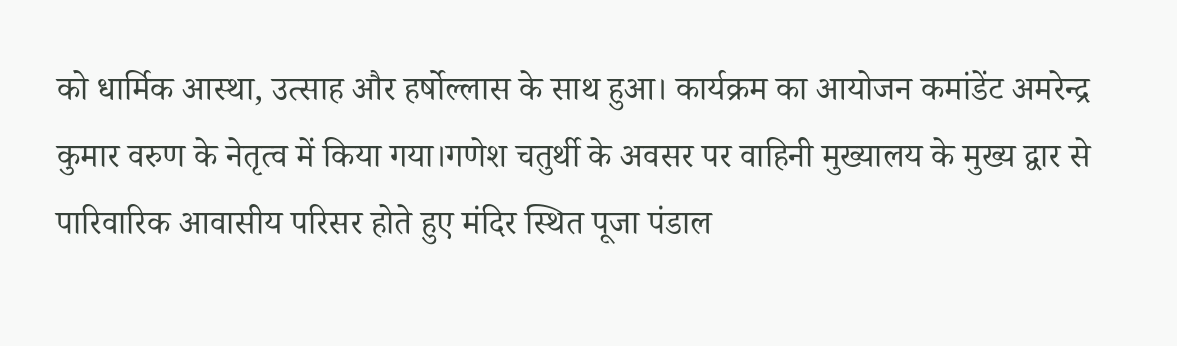को धार्मिक आस्था, उत्साह और हर्षोल्लास के साथ हुआ। कार्यक्रम का आयोजन कमांडेंट अमरेन्द्र कुमार वरुण के नेतृत्व में किया गया।गणेश चतुर्थी के अवसर पर वाहिनी मुख्यालय के मुख्य द्वार से पारिवारिक आवासीय परिसर होते हुए मंदिर स्थित पूजा पंडाल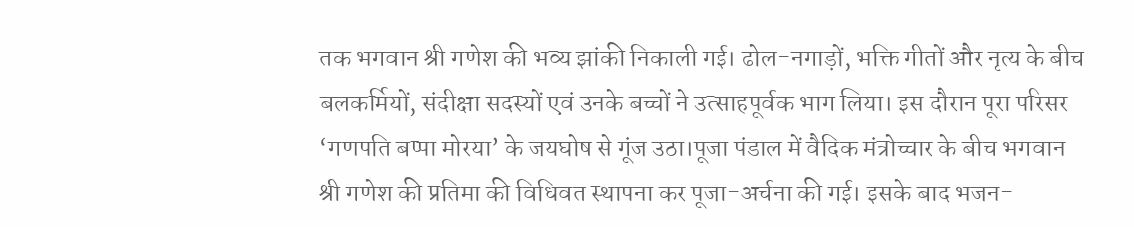तक भगवान श्री गणेश की भव्य झांकी निकाली गई। ढोल-नगाड़ों, भक्ति गीतों और नृत्य के बीच बलकर्मियों, संदीक्षा सदस्यों एवं उनके बच्चों ने उत्साहपूर्वक भाग लिया। इस दौरान पूरा परिसर ‘गणपति बप्पा मोरया’ के जयघोष से गूंज उठा।पूजा पंडाल में वैदिक मंत्रोच्चार के बीच भगवान श्री गणेश की प्रतिमा की विधिवत स्थापना कर पूजा-अर्चना की गई। इसके बाद भजन-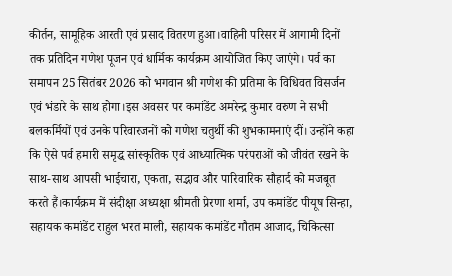कीर्तन, सामूहिक आरती एवं प्रसाद वितरण हुआ।वाहिनी परिसर में आगामी दिनों तक प्रतिदिन गणेश पूजन एवं धार्मिक कार्यक्रम आयोजित किए जाएंगे। पर्व का समापन 25 सितंबर 2026 को भगवान श्री गणेश की प्रतिमा के विधिवत विसर्जन एवं भंडारे के साथ होगा।इस अवसर पर कमांडेंट अमरेन्द्र कुमार वरुण ने सभी बलकर्मियों एवं उनके परिवारजनों को गणेश चतुर्थी की शुभकामनाएं दीं। उन्होंने कहा कि ऐसे पर्व हमारी समृद्ध सांस्कृतिक एवं आध्यात्मिक परंपराओं को जीवंत रखने के साथ-साथ आपसी भाईचारा, एकता, सद्भाव और पारिवारिक सौहार्द को मजबूत करते हैं।कार्यक्रम में संदीक्षा अध्यक्षा श्रीमती प्रेरणा शर्मा, उप कमांडेंट पीयूष सिन्हा, सहायक कमांडेंट राहुल भरत माली, सहायक कमांडेंट गौतम आजाद, चिकित्सा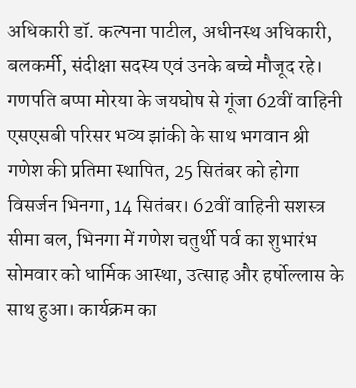अधिकारी डॉ. कल्पना पाटील, अधीनस्थ अधिकारी, बलकर्मी, संदीक्षा सदस्य एवं उनके बच्चे मौजूद रहे।
गणपति बप्पा मोरया के जयघोष से गूंजा 62वीं वाहिनी एसएसबी परिसर भव्य झांकी के साथ भगवान श्री गणेश की प्रतिमा स्थापित, 25 सितंबर को होगा विसर्जन भिनगा, 14 सितंबर। 62वीं वाहिनी सशस्त्र सीमा बल, भिनगा में गणेश चतुर्थी पर्व का शुभारंभ सोमवार को धार्मिक आस्था, उत्साह और हर्षोल्लास के साथ हुआ। कार्यक्रम का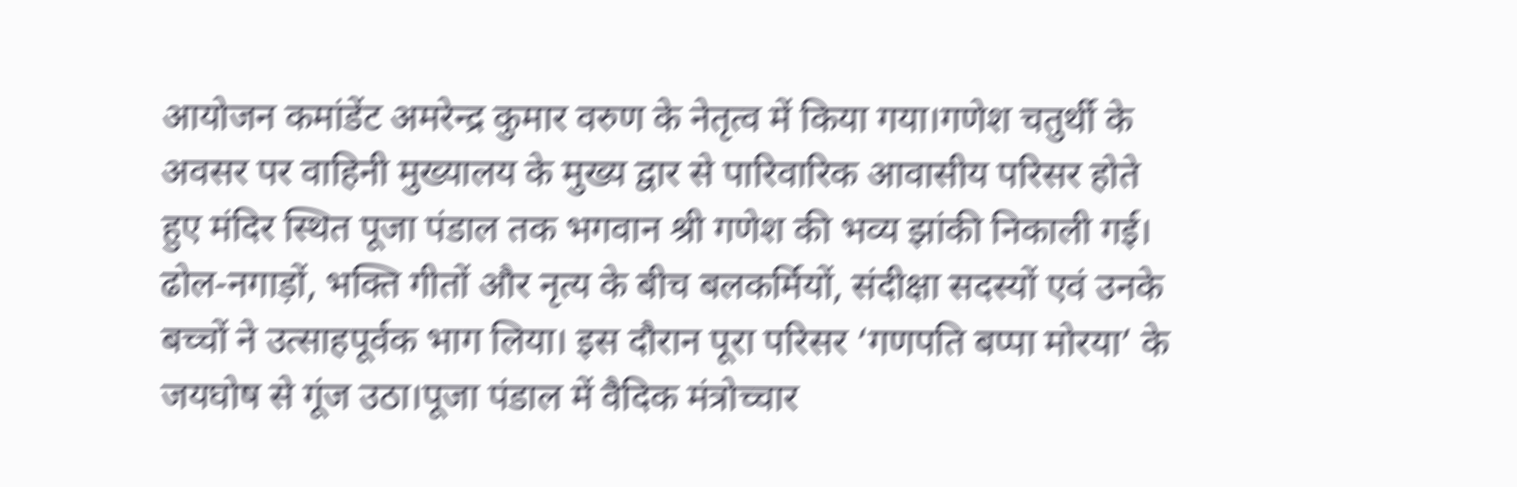आयोजन कमांडेंट अमरेन्द्र कुमार वरुण के नेतृत्व में किया गया।गणेश चतुर्थी के अवसर पर वाहिनी मुख्यालय के मुख्य द्वार से पारिवारिक आवासीय परिसर होते हुए मंदिर स्थित पूजा पंडाल तक भगवान श्री गणेश की भव्य झांकी निकाली गई। ढोल-नगाड़ों, भक्ति गीतों और नृत्य के बीच बलकर्मियों, संदीक्षा सदस्यों एवं उनके बच्चों ने उत्साहपूर्वक भाग लिया। इस दौरान पूरा परिसर ‘गणपति बप्पा मोरया’ के जयघोष से गूंज उठा।पूजा पंडाल में वैदिक मंत्रोच्चार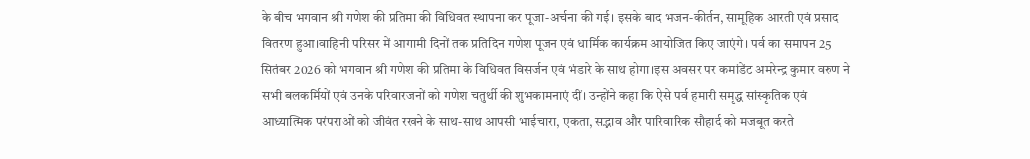के बीच भगवान श्री गणेश की प्रतिमा की विधिवत स्थापना कर पूजा-अर्चना की गई। इसके बाद भजन-कीर्तन, सामूहिक आरती एवं प्रसाद वितरण हुआ।वाहिनी परिसर में आगामी दिनों तक प्रतिदिन गणेश पूजन एवं धार्मिक कार्यक्रम आयोजित किए जाएंगे। पर्व का समापन 25 सितंबर 2026 को भगवान श्री गणेश की प्रतिमा के विधिवत विसर्जन एवं भंडारे के साथ होगा।इस अवसर पर कमांडेंट अमरेन्द्र कुमार वरुण ने सभी बलकर्मियों एवं उनके परिवारजनों को गणेश चतुर्थी की शुभकामनाएं दीं। उन्होंने कहा कि ऐसे पर्व हमारी समृद्ध सांस्कृतिक एवं आध्यात्मिक परंपराओं को जीवंत रखने के साथ-साथ आपसी भाईचारा, एकता, सद्भाव और पारिवारिक सौहार्द को मजबूत करते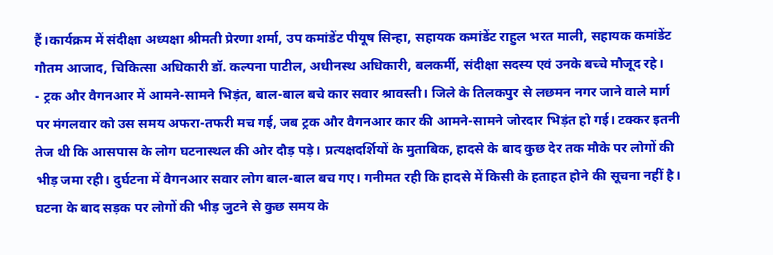हैं।कार्यक्रम में संदीक्षा अध्यक्षा श्रीमती प्रेरणा शर्मा, उप कमांडेंट पीयूष सिन्हा, सहायक कमांडेंट राहुल भरत माली, सहायक कमांडेंट गौतम आजाद, चिकित्सा अधिकारी डॉ. कल्पना पाटील, अधीनस्थ अधिकारी, बलकर्मी, संदीक्षा सदस्य एवं उनके बच्चे मौजूद रहे।
- ट्रक और वैगनआर में आमने-सामने भिड़ंत, बाल-बाल बचे कार सवार श्रावस्ती। जिले के तिलकपुर से लछमन नगर जाने वाले मार्ग पर मंगलवार को उस समय अफरा-तफरी मच गई, जब ट्रक और वैगनआर कार की आमने-सामने जोरदार भिड़ंत हो गई। टक्कर इतनी तेज थी कि आसपास के लोग घटनास्थल की ओर दौड़ पड़े। प्रत्यक्षदर्शियों के मुताबिक, हादसे के बाद कुछ देर तक मौके पर लोगों की भीड़ जमा रही। दुर्घटना में वैगनआर सवार लोग बाल-बाल बच गए। गनीमत रही कि हादसे में किसी के हताहत होने की सूचना नहीं है। घटना के बाद सड़क पर लोगों की भीड़ जुटने से कुछ समय के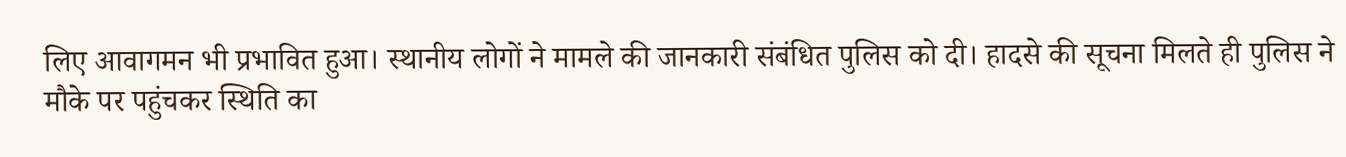लिए आवागमन भी प्रभावित हुआ। स्थानीय लोगों ने मामले की जानकारी संबंधित पुलिस को दी। हादसे की सूचना मिलते ही पुलिस ने मौके पर पहुंचकर स्थिति का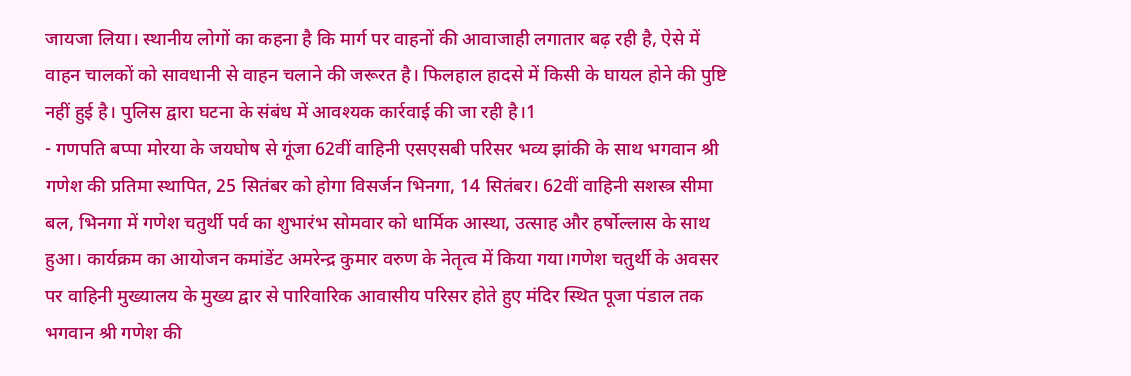जायजा लिया। स्थानीय लोगों का कहना है कि मार्ग पर वाहनों की आवाजाही लगातार बढ़ रही है, ऐसे में वाहन चालकों को सावधानी से वाहन चलाने की जरूरत है। फिलहाल हादसे में किसी के घायल होने की पुष्टि नहीं हुई है। पुलिस द्वारा घटना के संबंध में आवश्यक कार्रवाई की जा रही है।1
- गणपति बप्पा मोरया के जयघोष से गूंजा 62वीं वाहिनी एसएसबी परिसर भव्य झांकी के साथ भगवान श्री गणेश की प्रतिमा स्थापित, 25 सितंबर को होगा विसर्जन भिनगा, 14 सितंबर। 62वीं वाहिनी सशस्त्र सीमा बल, भिनगा में गणेश चतुर्थी पर्व का शुभारंभ सोमवार को धार्मिक आस्था, उत्साह और हर्षोल्लास के साथ हुआ। कार्यक्रम का आयोजन कमांडेंट अमरेन्द्र कुमार वरुण के नेतृत्व में किया गया।गणेश चतुर्थी के अवसर पर वाहिनी मुख्यालय के मुख्य द्वार से पारिवारिक आवासीय परिसर होते हुए मंदिर स्थित पूजा पंडाल तक भगवान श्री गणेश की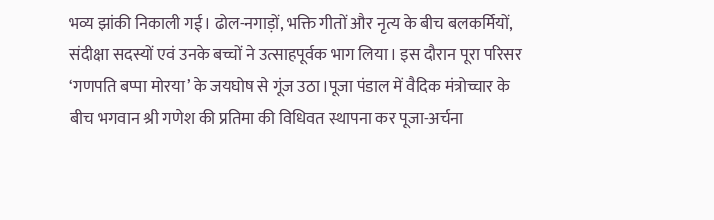भव्य झांकी निकाली गई। ढोल-नगाड़ों, भक्ति गीतों और नृत्य के बीच बलकर्मियों, संदीक्षा सदस्यों एवं उनके बच्चों ने उत्साहपूर्वक भाग लिया। इस दौरान पूरा परिसर ‘गणपति बप्पा मोरया’ के जयघोष से गूंज उठा।पूजा पंडाल में वैदिक मंत्रोच्चार के बीच भगवान श्री गणेश की प्रतिमा की विधिवत स्थापना कर पूजा-अर्चना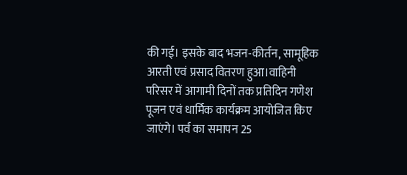की गई। इसके बाद भजन-कीर्तन, सामूहिक आरती एवं प्रसाद वितरण हुआ।वाहिनी परिसर में आगामी दिनों तक प्रतिदिन गणेश पूजन एवं धार्मिक कार्यक्रम आयोजित किए जाएंगे। पर्व का समापन 25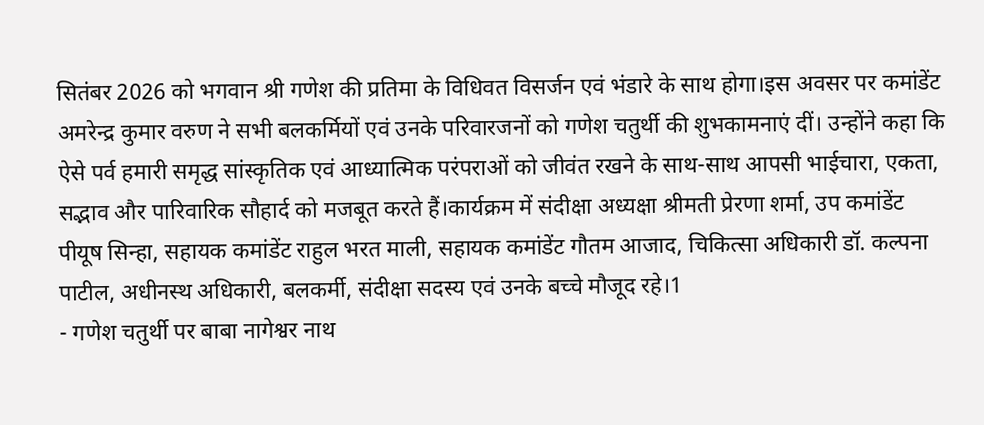सितंबर 2026 को भगवान श्री गणेश की प्रतिमा के विधिवत विसर्जन एवं भंडारे के साथ होगा।इस अवसर पर कमांडेंट अमरेन्द्र कुमार वरुण ने सभी बलकर्मियों एवं उनके परिवारजनों को गणेश चतुर्थी की शुभकामनाएं दीं। उन्होंने कहा कि ऐसे पर्व हमारी समृद्ध सांस्कृतिक एवं आध्यात्मिक परंपराओं को जीवंत रखने के साथ-साथ आपसी भाईचारा, एकता, सद्भाव और पारिवारिक सौहार्द को मजबूत करते हैं।कार्यक्रम में संदीक्षा अध्यक्षा श्रीमती प्रेरणा शर्मा, उप कमांडेंट पीयूष सिन्हा, सहायक कमांडेंट राहुल भरत माली, सहायक कमांडेंट गौतम आजाद, चिकित्सा अधिकारी डॉ. कल्पना पाटील, अधीनस्थ अधिकारी, बलकर्मी, संदीक्षा सदस्य एवं उनके बच्चे मौजूद रहे।1
- गणेश चतुर्थी पर बाबा नागेश्वर नाथ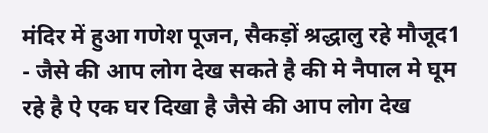मंदिर में हुआ गणेश पूजन, सैकड़ों श्रद्धालु रहे मौजूद1
- जैसे की आप लोग देख सकते है की मे नैपाल मे घूम रहे है ऐ एक घर दिखा है जैसे की आप लोग देख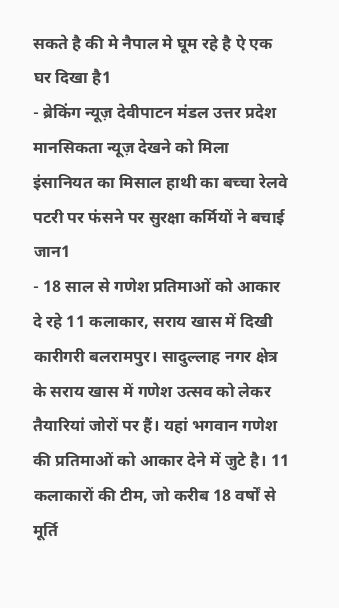सकते है की मे नैपाल मे घूम रहे है ऐ एक घर दिखा है1
- ब्रेकिंग न्यूज़ देवीपाटन मंडल उत्तर प्रदेश मानसिकता न्यूज़ देखने को मिला इंसानियत का मिसाल हाथी का बच्चा रेलवे पटरी पर फंसने पर सुरक्षा कर्मियों ने बचाई जान1
- 18 साल से गणेश प्रतिमाओं को आकार दे रहे 11 कलाकार, सराय खास में दिखी कारीगरी बलरामपुर। सादुल्लाह नगर क्षेत्र के सराय खास में गणेश उत्सव को लेकर तैयारियां जोरों पर हैं। यहां भगवान गणेश की प्रतिमाओं को आकार देने में जुटे है। 11 कलाकारों की टीम, जो करीब 18 वर्षों से मूर्ति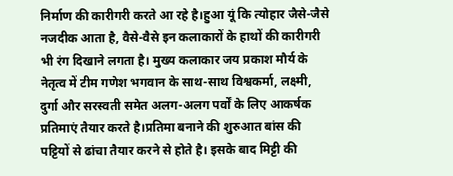निर्माण की कारीगरी करते आ रहे है।हुआ यूं कि त्योहार जैसे-जैसे नजदीक आता है, वैसे-वैसे इन कलाकारों के हाथों की कारीगरी भी रंग दिखाने लगता है। मुख्य कलाकार जय प्रकाश मौर्य के नेतृत्व में टीम गणेश भगवान के साथ-साथ विश्वकर्मा, लक्ष्मी, दुर्गा और सरस्वती समेत अलग-अलग पर्वों के लिए आकर्षक प्रतिमाएं तैयार करते है।प्रतिमा बनाने की शुरुआत बांस की पट्टियों से ढांचा तैयार करने से होते है। इसके बाद मिट्टी की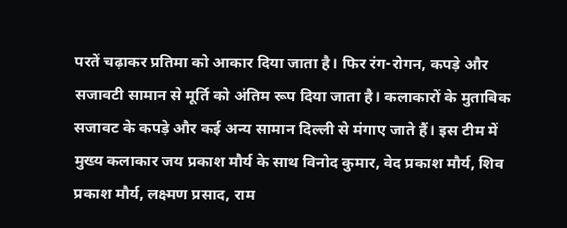परतें चढ़ाकर प्रतिमा को आकार दिया जाता है। फिर रंग-रोगन, कपड़े और सजावटी सामान से मूर्ति को अंतिम रूप दिया जाता है। कलाकारों के मुताबिक सजावट के कपड़े और कई अन्य सामान दिल्ली से मंगाए जाते हैं। इस टीम में मुख्य कलाकार जय प्रकाश मौर्य के साथ विनोद कुमार, वेद प्रकाश मौर्य, शिव प्रकाश मौर्य, लक्ष्मण प्रसाद, राम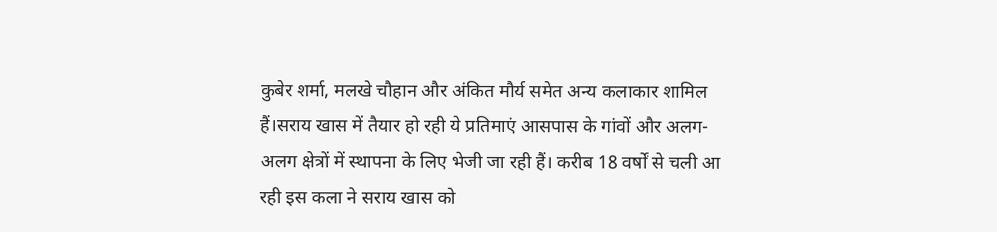कुबेर शर्मा, मलखे चौहान और अंकित मौर्य समेत अन्य कलाकार शामिल हैं।सराय खास में तैयार हो रही ये प्रतिमाएं आसपास के गांवों और अलग-अलग क्षेत्रों में स्थापना के लिए भेजी जा रही हैं। करीब 18 वर्षों से चली आ रही इस कला ने सराय खास को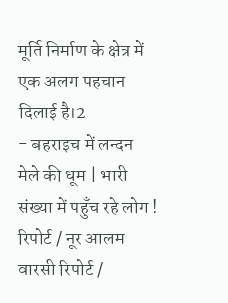मूर्ति निर्माण के क्षेत्र में एक अलग पहचान दिलाई है।2
- बहराइच में लन्दन मेले की धूम | भारी संख्या में पहुँच रहे लोग ! रिपोर्ट / नूर आलम वारसी रिपोर्ट /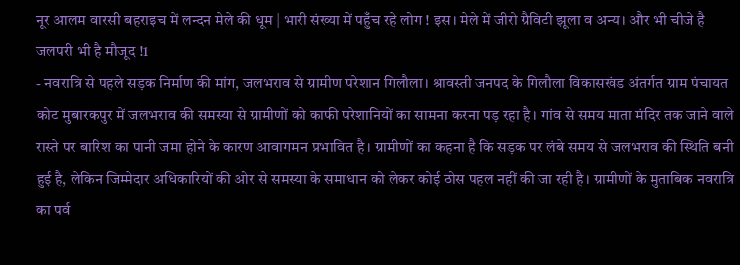नूर आलम वारसी बहराइच में लन्दन मेले की धूम | भारी संख्या में पहुँच रहे लोग ! इस। मेले में जीरो ग्रैविटी झूला व अन्य। और भी चीजे है जलपरी भी है मौजूद !1
- नवरात्रि से पहले सड़क निर्माण की मांग, जलभराव से ग्रामीण परेशान गिलौला। श्रावस्ती जनपद के गिलौला विकासखंड अंतर्गत ग्राम पंचायत कोट मुबारकपुर में जलभराव की समस्या से ग्रामीणों को काफी परेशानियों का सामना करना पड़ रहा है। गांव से समय माता मंदिर तक जाने वाले रास्ते पर बारिश का पानी जमा होने के कारण आवागमन प्रभावित है। ग्रामीणों का कहना है कि सड़क पर लंबे समय से जलभराव की स्थिति बनी हुई है, लेकिन जिम्मेदार अधिकारियों की ओर से समस्या के समाधान को लेकर कोई ठोस पहल नहीं की जा रही है। ग्रामीणों के मुताबिक नवरात्रि का पर्व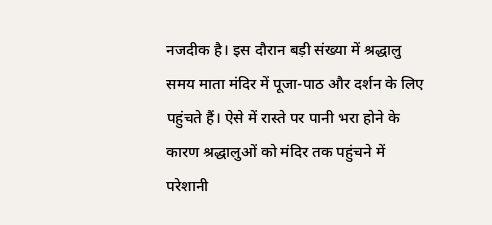नजदीक है। इस दौरान बड़ी संख्या में श्रद्धालु समय माता मंदिर में पूजा-पाठ और दर्शन के लिए पहुंचते हैं। ऐसे में रास्ते पर पानी भरा होने के कारण श्रद्धालुओं को मंदिर तक पहुंचने में परेशानी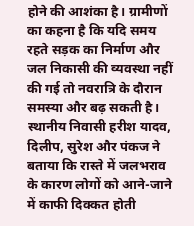होने की आशंका है। ग्रामीणों का कहना है कि यदि समय रहते सड़क का निर्माण और जल निकासी की व्यवस्था नहीं की गई तो नवरात्रि के दौरान समस्या और बढ़ सकती है। स्थानीय निवासी हरीश यादव, दिलीप, सुरेश और पंकज ने बताया कि रास्ते में जलभराव के कारण लोगों को आने-जाने में काफी दिक्कत होती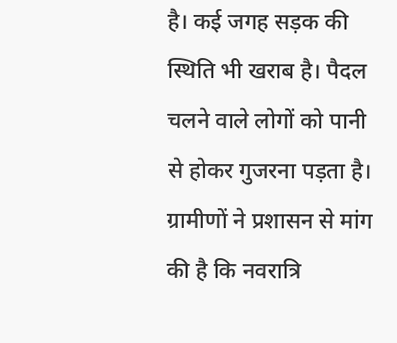है। कई जगह सड़क की स्थिति भी खराब है। पैदल चलने वाले लोगों को पानी से होकर गुजरना पड़ता है। ग्रामीणों ने प्रशासन से मांग की है कि नवरात्रि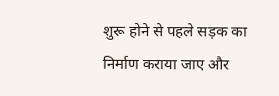शुरू होने से पहले सड़क का निर्माण कराया जाए और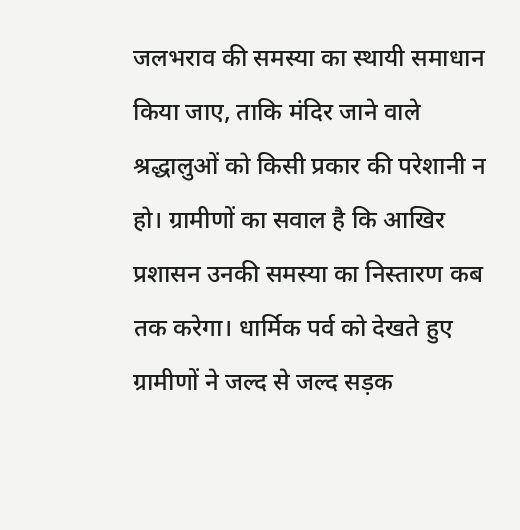जलभराव की समस्या का स्थायी समाधान किया जाए, ताकि मंदिर जाने वाले श्रद्धालुओं को किसी प्रकार की परेशानी न हो। ग्रामीणों का सवाल है कि आखिर प्रशासन उनकी समस्या का निस्तारण कब तक करेगा। धार्मिक पर्व को देखते हुए ग्रामीणों ने जल्द से जल्द सड़क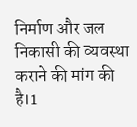निर्माण और जल निकासी की व्यवस्था कराने की मांग की है।1